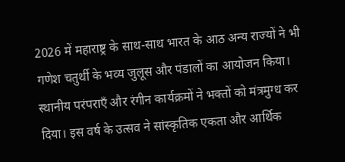2026 में महाराष्ट्र के साथ-साथ भारत के आठ अन्य राज्यों ने भी गणेश चतुर्थी के भव्य जुलूस और पंडालों का आयोजन किया। स्थानीय परंपराएँ और रंगीन कार्यक्रमों ने भक्तों को मंत्रमुग्ध कर दिया। इस वर्ष के उत्सव ने सांस्कृतिक एकता और आर्थिक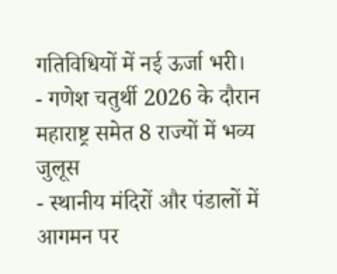गतिविधियों में नई ऊर्जा भरी।
- गणेश चतुर्थी 2026 के दौरान महाराष्ट्र समेत 8 राज्यों में भव्य जुलूस
- स्थानीय मंदिरों और पंडालों में आगमन पर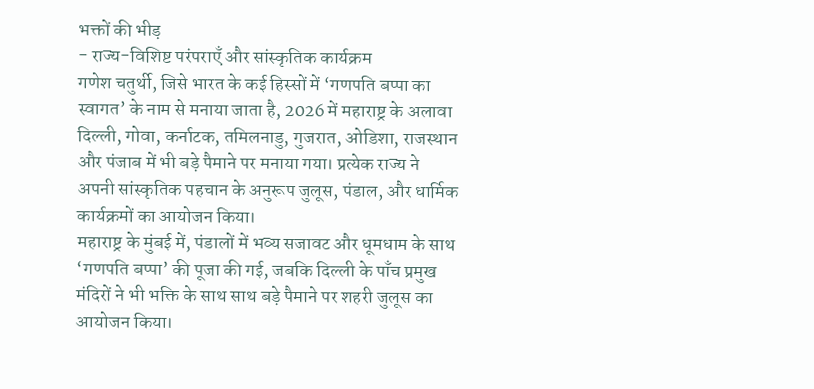भक्तों की भीड़
- राज्य-विशिष्ट परंपराएँ और सांस्कृतिक कार्यक्रम
गणेश चतुर्थी, जिसे भारत के कई हिस्सों में ‘गणपति बप्पा का स्वागत’ के नाम से मनाया जाता है, 2026 में महाराष्ट्र के अलावा दिल्ली, गोवा, कर्नाटक, तमिलनाडु, गुजरात, ओडिशा, राजस्थान और पंजाब में भी बड़े पैमाने पर मनाया गया। प्रत्येक राज्य ने अपनी सांस्कृतिक पहचान के अनुरूप जुलूस, पंडाल, और धार्मिक कार्यक्रमों का आयोजन किया।
महाराष्ट्र के मुंबई में, पंडालों में भव्य सजावट और धूमधाम के साथ ‘गणपति बप्पा’ की पूजा की गई, जबकि दिल्ली के पाँच प्रमुख मंदिरों ने भी भक्ति के साथ साथ बड़े पैमाने पर शहरी जुलूस का आयोजन किया।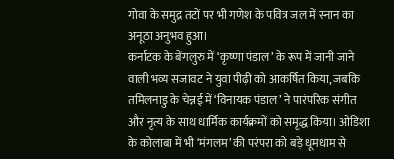गोवा के समुद्र तटों पर भी गणेश के पवित्र जल में स्नान का अनूठा अनुभव हुआ।
कर्नाटक के बेंगलुरु में ‘कृष्णा पंडाल’ के रूप में जानी जाने वाली भव्य सजावट ने युवा पीढ़ी को आकर्षित किया, जबकि तमिलनाडु के चेन्नई में ‘विनायक पंडाल’ ने पारंपरिक संगीत और नृत्य के साथ धार्मिक कार्यक्रमों को समृद्ध किया। ओडिशा के कोलाबा में भी ‘मंगलम’ की परंपरा को बड़े धूमधाम से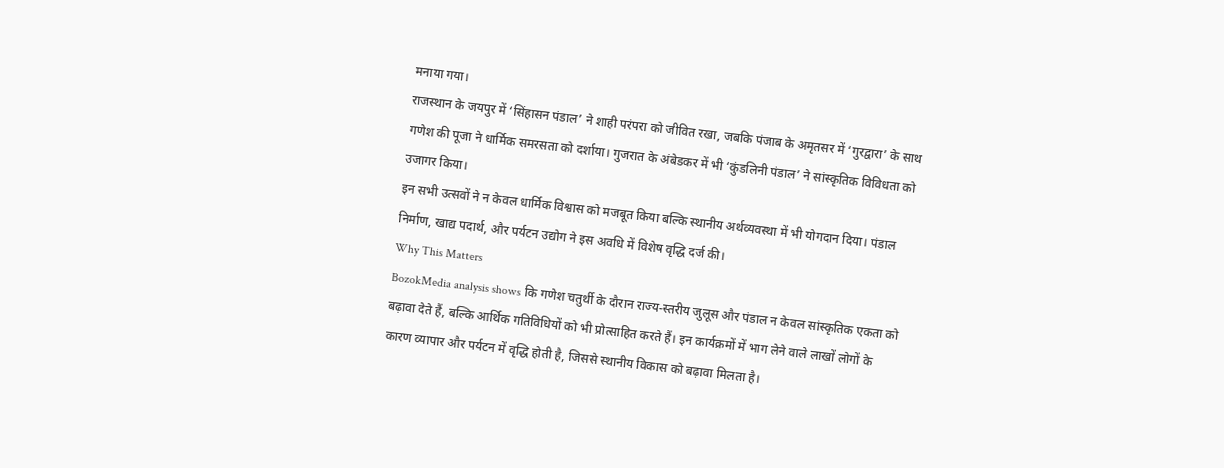मनाया गया।
राजस्थान के जयपुर में ‘सिंहासन पंडाल’ ने शाही परंपरा को जीवित रखा, जबकि पंजाब के अमृतसर में ‘गुरद्वारा’ के साथ गणेश की पूजा ने धार्मिक समरसता को दर्शाया। गुजरात के अंबेडकर में भी ‘कुंडलिनी पंडाल’ ने सांस्कृतिक विविधता को उजागर किया।
इन सभी उत्सवों ने न केवल धार्मिक विश्वास को मजबूत किया बल्कि स्थानीय अर्थव्यवस्था में भी योगदान दिया। पंडाल निर्माण, खाद्य पदार्थ, और पर्यटन उद्योग ने इस अवधि में विशेष वृद्धि दर्ज की।
Why This Matters
BozokMedia analysis shows कि गणेश चतुर्थी के दौरान राज्य-स्तरीय जुलूस और पंडाल न केवल सांस्कृतिक एकता को बढ़ावा देते हैं, बल्कि आर्थिक गतिविधियों को भी प्रोत्साहित करते हैं। इन कार्यक्रमों में भाग लेने वाले लाखों लोगों के कारण व्यापार और पर्यटन में वृद्धि होती है, जिससे स्थानीय विकास को बढ़ावा मिलता है।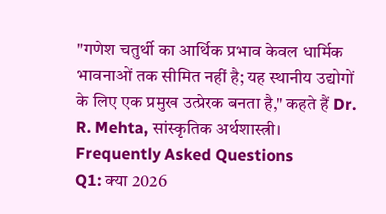"गणेश चतुर्थी का आर्थिक प्रभाव केवल धार्मिक भावनाओं तक सीमित नहीं है; यह स्थानीय उद्योगों के लिए एक प्रमुख उत्प्रेरक बनता है," कहते हैं Dr. R. Mehta, सांस्कृतिक अर्थशास्त्री।
Frequently Asked Questions
Q1: क्या 2026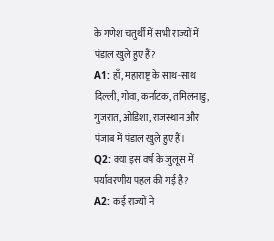के गणेश चतुर्थी में सभी राज्यों में पंडाल खुले हुए हैं?
A1: हाँ, महाराष्ट्र के साथ-साथ दिल्ली, गोवा, कर्नाटक, तमिलनाडु, गुजरात, ओडिशा, राजस्थान और पंजाब में पंडाल खुले हुए हैं।
Q2: क्या इस वर्ष के जुलूस में पर्यावरणीय पहल की गई है?
A2: कई राज्यों ने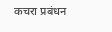कचरा प्रबंधन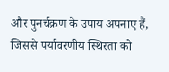और पुनर्चक्रण के उपाय अपनाए हैं, जिससे पर्यावरणीय स्थिरता को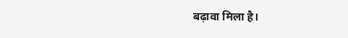बढ़ावा मिला है।